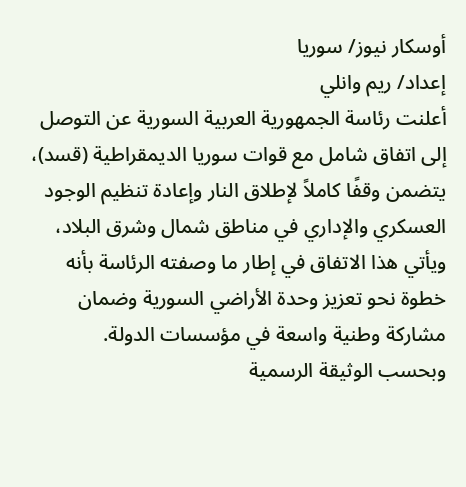أوسكار نيوز/ سوريا
إعداد/ ريم وانلي
أعلنت رئاسة الجمهورية العربية السورية عن التوصل إلى اتفاق شامل مع قوات سوريا الديمقراطية (قسد)، يتضمن وقفًا كاملاً لإطلاق النار وإعادة تنظيم الوجود العسكري والإداري في مناطق شمال وشرق البلاد، ويأتي هذا الاتفاق في إطار ما وصفته الرئاسة بأنه خطوة نحو تعزيز وحدة الأراضي السورية وضمان مشاركة وطنية واسعة في مؤسسات الدولة.
وبحسب الوثيقة الرسمية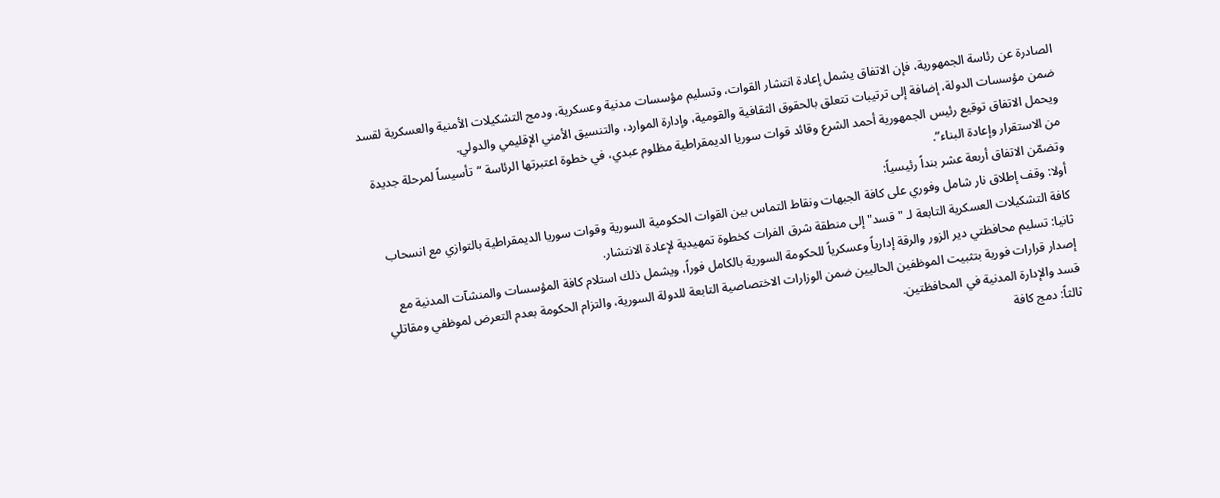الصادرة عن رئاسة الجمهورية، فإن الاتفاق يشمل إعادة انتشار القوات، وتسليم مؤسسات مدنية وعسكرية، ودمج التشكيلات الأمنية والعسكرية لقسد ضمن مؤسسات الدولة، إضافة إلى ترتيبات تتعلق بالحقوق الثقافية والقومية، وإدارة الموارد، والتنسيق الأمني الإقليمي والدولي.
ويحمل الاتفاق توقيع رئيس الجمهورية أحمد الشرع وقائد قوات سوريا الديمقراطية مظلوم عبدي، في خطوة اعتبرتها الرئاسة “تأسيساً لمرحلة جديدة من الاستقرار وإعادة البناء”.
وتضمّن الاتفاق أربعة عشر بنداً رئيسياً:
أولا: وقف إطلاق نار شامل وفوري على كافة الجبهات ونقاط التماس بين القوات الحكومية السورية وقوات سوريا الديمقراطية بالتوازي مع انسحاب كافة التشكيلات العسكرية التابعة لـ "قسد" إلى منطقة شرق الفرات كخطوة تمهيدية لإعادة الانتشار.
ثانيا: تسليم محافظتي دير الزور والرقة إدارياً وعسكرياً للحكومة السورية بالكامل فوراً، ويشمل ذلك استلام كافة المؤسسات والمنشآت المدنية مع إصدار قرارات فورية بتثبيت الموظفين الحاليين ضمن الوزارات الاختصاصية التابعة للدولة السورية، والتزام الحكومة بعدم التعرض لموظفي ومقاتلي قسد والإدارة المدنية في المحافظتين.
ثالثاً: دمج كافة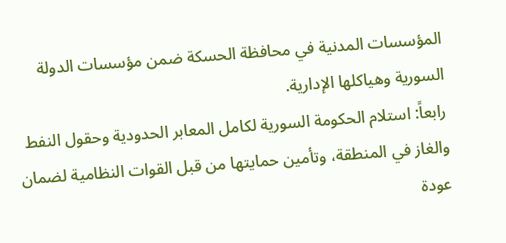المؤسسات المدنية في محافظة الحسكة ضمن مؤسسات الدولة السورية وهياكلها الإدارية.
رابعاً: استلام الحكومة السورية لكامل المعابر الحدودية وحقول النفط والغاز في المنطقة، وتأمين حمايتها من قبل القوات النظامية لضمان عودة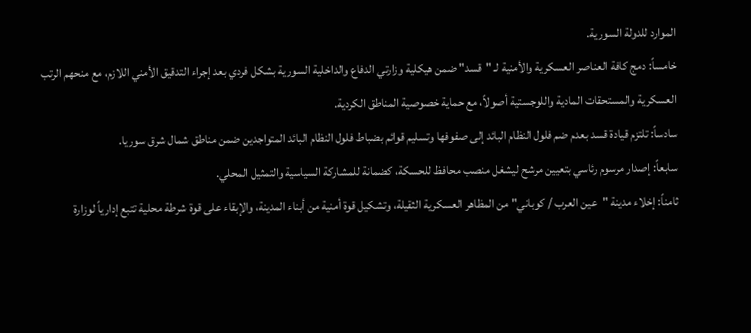الموارد للدولة السورية.
خامساً: دمج كافة العناصر العسكرية والأمنية لـ "قسد" ضمن هيكلية وزارتي الدفاع والداخلية السورية بشكل فردي بعد إجراء التدقيق الأمني اللازم، مع منحهم الرتب العسكرية والمستحقات المادية واللوجستية أصولاً، مع حماية خصوصية المناطق الكردية.
سادساً: تلتزم قيادة قسد بعدم ضم فلول النظام البائد إلى صفوفها وتسليم قوائم بضباط فلول النظام البائد المتواجدين ضمن مناطق شمال شرق سوريا.
سابعاً: إصدار مرسوم رئاسي بتعيين مرشح ليشغل منصب محافظ للحسكة، كضمانة للمشاركة السياسية والتمثيل المحلي.
ثامناً: إخلاء مدينة "عين العرب / كوباني" من المظاهر العسكرية الثقيلة، وتشكيل قوة أمنية من أبناء المدينة، والإبقاء على قوة شرطة محلية تتبع إدارياً لوزارة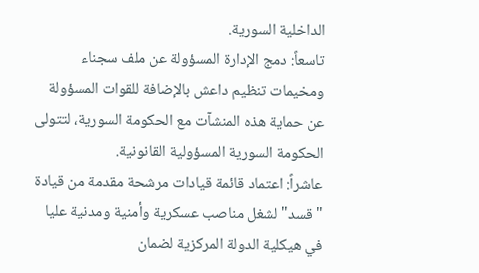الداخلية السورية.
تاسعاً: دمج الإدارة المسؤولة عن ملف سجناء ومخيمات تنظيم داعش بالإضافة للقوات المسؤولة عن حماية هذه المنشآت مع الحكومة السورية، لتتولى الحكومة السورية المسؤولية القانونية.
عاشراً: اعتماد قائمة قيادات مرشحة مقدمة من قيادة "قسد" لشغل مناصب عسكرية وأمنية ومدنية عليا في هيكلية الدولة المركزية لضمان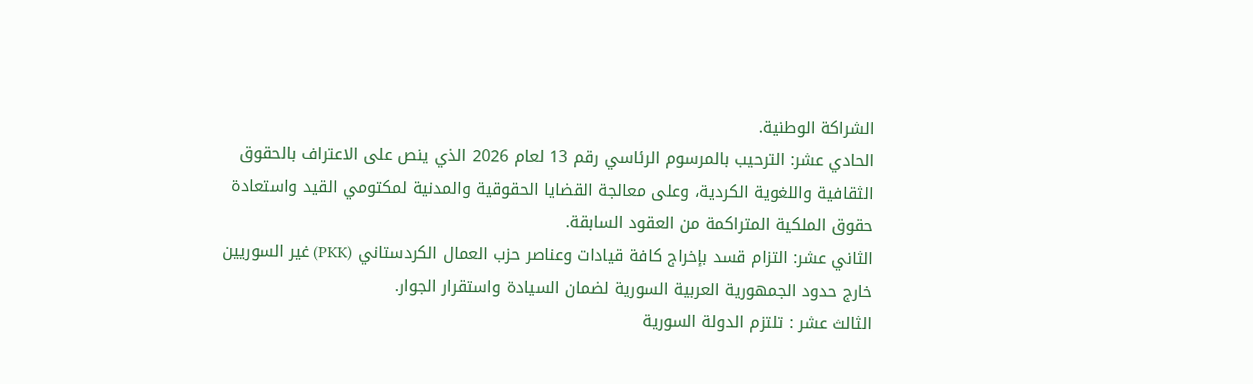الشراكة الوطنية.
الحادي عشر: الترحيب بالمرسوم الرئاسي رقم 13 لعام 2026 الذي ينص على الاعتراف بالحقوق الثقافية واللغوية الكردية، وعلى معالجة القضايا الحقوقية والمدنية لمكتومي القيد واستعادة حقوق الملكية المتراكمة من العقود السابقة.
الثاني عشر: التزام قسد بإخراج كافة قيادات وعناصر حزب العمال الكردستاني (PKK) غير السوريين خارج حدود الجمهورية العربية السورية لضمان السيادة واستقرار الجوار.
الثالث عشر : تلتزم الدولة السورية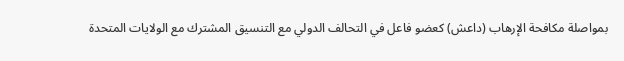بمواصلة مكافحة الإرهاب (داعش) كعضو فاعل في التحالف الدولي مع التنسيق المشترك مع الولايات المتحدة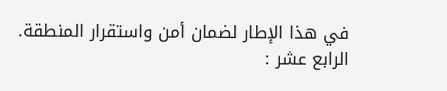في هذا الإطار لضمان أمن واستقرار المنطقة.
الرابع عشر :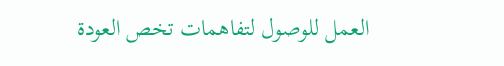العمل للوصول لتفاهمات تخص العودة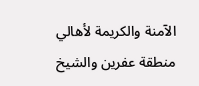الآمنة والكريمة لأهالي منطقة عفرين والشيخ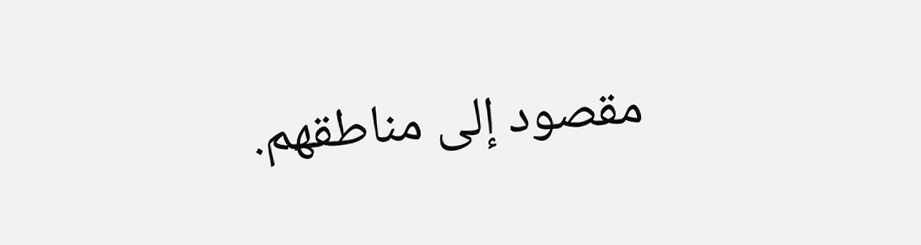مقصود إلى مناطقهم.